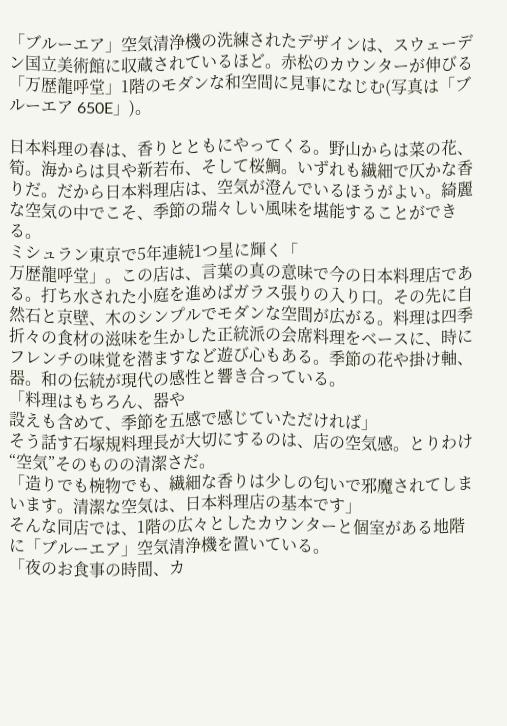「ブルーエア」空気清浄機の洗練されたデザインは、スウェーデン国立美術館に収蔵されているほど。赤松のカウンターが伸びる「万歴龍呼堂」1階のモダンな和空間に見事になじむ(写真は「ブルーエア 650E」)。

日本料理の春は、香りとともにやってくる。野山からは菜の花、筍。海からは貝や新若布、そして桜鯛。いずれも繊細で仄かな香りだ。だから日本料理店は、空気が澄んでいるほうがよい。綺麗な空気の中でこそ、季節の瑞々しい風味を堪能することができる。
ミシュラン東京で5年連続1つ星に輝く「
万歴龍呼堂」。この店は、言葉の真の意味で今の日本料理店である。打ち水された小庭を進めばガラス張りの入り口。その先に自然石と京壁、木のシンプルでモダンな空間が広がる。料理は四季折々の食材の滋味を生かした正統派の会席料理をベースに、時にフレンチの味覚を潜ますなど遊び心もある。季節の花や掛け軸、器。和の伝統が現代の感性と響き合っている。
「料理はもちろん、器や
設えも含めて、季節を五感で感じていただければ」
そう話す石塚規料理長が大切にするのは、店の空気感。とりわけ“空気”そのものの清潔さだ。
「造りでも椀物でも、繊細な香りは少しの匂いで邪魔されてしまいます。清潔な空気は、日本料理店の基本です」
そんな同店では、1階の広々としたカウンターと個室がある地階に「ブルーエア」空気清浄機を置いている。
「夜のお食事の時間、カ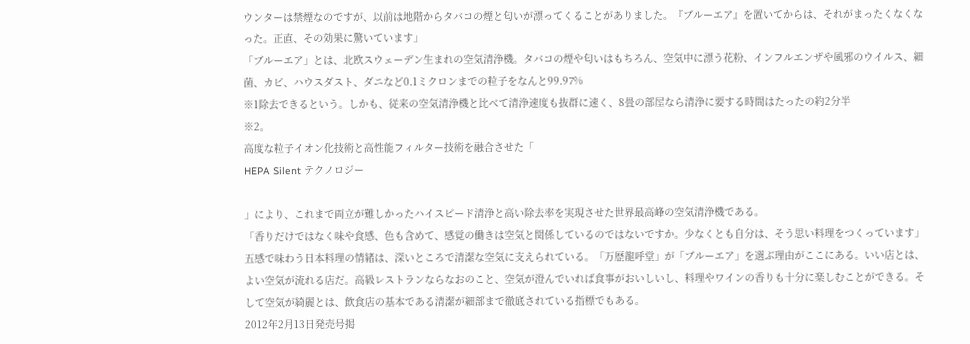ウンターは禁煙なのですが、以前は地階からタバコの煙と匂いが漂ってくることがありました。『ブルーエア』を置いてからは、それがまったくなくなった。正直、その効果に驚いています」
「ブルーエア」とは、北欧スウェーデン生まれの空気清浄機。タバコの煙や匂いはもちろん、空気中に漂う花粉、インフルエンザや風邪のウイルス、細菌、カビ、ハウスダスト、ダニなど0.1ミクロンまでの粒子をなんと99.97%
※1除去できるという。しかも、従来の空気清浄機と比べて清浄速度も抜群に速く、8畳の部屋なら清浄に要する時間はたったの約2分半
※2。
高度な粒子イオン化技術と高性能フィルター技術を融合させた「
HEPA Silent テクノロジー

」により、これまで両立が難しかったハイスピード清浄と高い除去率を実現させた世界最高峰の空気清浄機である。
「香りだけではなく味や食感、色も含めて、感覚の働きは空気と関係しているのではないですか。少なくとも自分は、そう思い料理をつくっています」
五感で味わう日本料理の情緒は、深いところで清潔な空気に支えられている。「万歴龍呼堂」が「ブルーエア」を選ぶ理由がここにある。いい店とは、よい空気が流れる店だ。高級レストランならなおのこと、空気が澄んでいれば食事がおいしいし、料理やワインの香りも十分に楽しむことができる。そして空気が綺麗とは、飲食店の基本である清潔が細部まで徹底されている指標でもある。
2012年2月13日発売号掲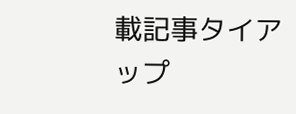載記事タイアップ